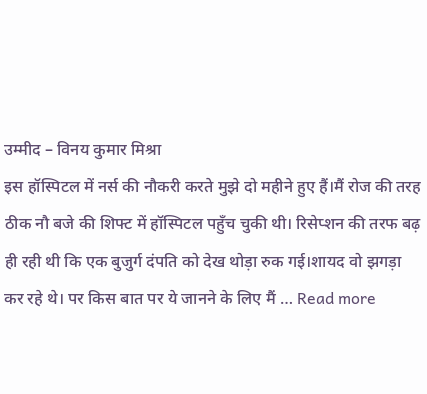उम्मीद – विनय कुमार मिश्रा
इस हॉस्पिटल में नर्स की नौकरी करते मुझे दो महीने हुए हैं।मैं रोज की तरह ठीक नौ बजे की शिफ्ट में हॉस्पिटल पहुँच चुकी थी। रिसेप्शन की तरफ बढ़ ही रही थी कि एक बुजुर्ग दंपति को देख थोड़ा रुक गई।शायद वो झगड़ा कर रहे थे। पर किस बात पर ये जानने के लिए मैं … Read more